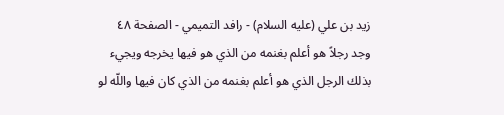زيد بن علي (عليه السلام) - رافد التميمي - الصفحة ٤٨
وجد رجلاً هو أعلم بغنمه من الذي هو فيها يخرجه ويجيء بذلك الرجل الذي هو أعلم بغنمه من الذي كان فيها واللّه لو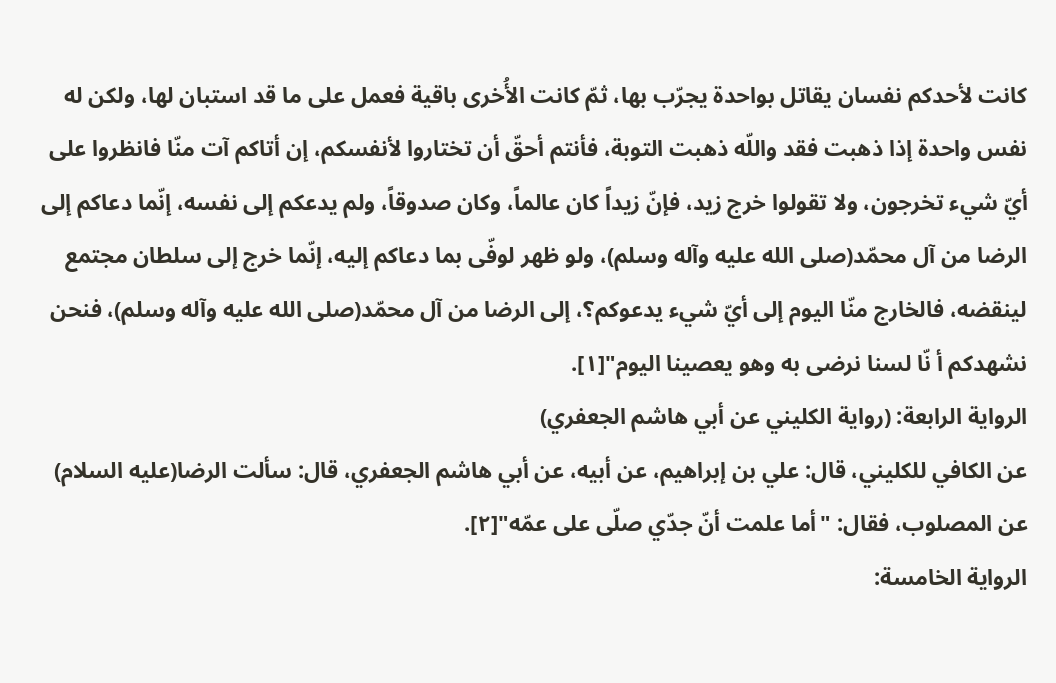كانت لأحدكم نفسان يقاتل بواحدة يجرّب بها، ثمّ كانت الأُخرى باقية فعمل على ما قد استبان لها، ولكن له نفس واحدة إذا ذهبت فقد واللّه ذهبت التوبة، فأنتم أحقّ أن تختاروا لأنفسكم، إن أتاكم آت منّا فانظروا على أيّ شيء تخرجون، ولا تقولوا خرج زيد، فإنّ زيداً كان عالماً، وكان صدوقاً، ولم يدعكم إلى نفسه، إنّما دعاكم إلى الرضا من آل محمّد(صلى الله عليه وآله وسلم)، ولو ظهر لوفّى بما دعاكم إليه، إنّما خرج إلى سلطان مجتمع لينقضه، فالخارج منّا اليوم إلى أيّ شيء يدعوكم؟، إلى الرضا من آل محمّد(صلى الله عليه وآله وسلم)، فنحن نشهدكم أ نّا لسنا نرضى به وهو يعصينا اليوم"[١].
الرواية الرابعة: (رواية الكليني عن أبي هاشم الجعفري)
عن الكافي للكليني، قال: علي بن إبراهيم، عن أبيه، عن أبي هاشم الجعفري، قال: سألت الرضا(عليه السلام) عن المصلوب، فقال: "أما علمت أنّ جدّي صلّى على عمّه"[٢].
الرواية الخامسة: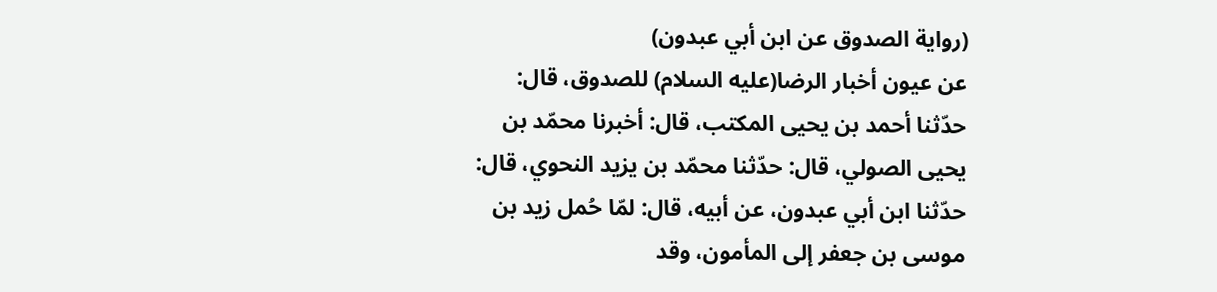(رواية الصدوق عن ابن أبي عبدون)
عن عيون أخبار الرضا(عليه السلام) للصدوق، قال: حدّثنا أحمد بن يحيى المكتب، قال: أخبرنا محمّد بن يحيى الصولي، قال: حدّثنا محمّد بن يزيد النحوي، قال: حدّثنا ابن أبي عبدون، عن أبيه، قال: لمّا حُمل زيد بن موسى بن جعفر إلى المأمون، وقد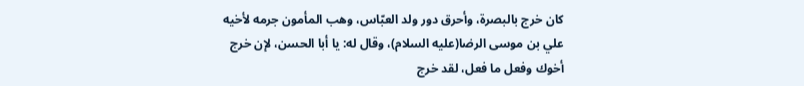كان خرج بالبصرة، وأحرق دور ولد العبّاس، وهب المأمون جرمه لأخيه علي بن موسى الرضا(عليه السلام)، وقال له: يا أبا الحسن، لإن خرج أخوك وفعل ما فعل، لقد خرج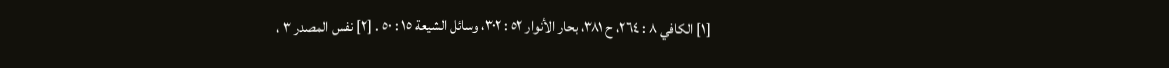[١] الكافي ٨ : ٢٦٤، ح ٣٨١، بحار الأنوار ٥٢ : ٣٠٢، وسائل الشيعة ١٥ : ٥٠ . [٢] نفس المصدر ٣ ،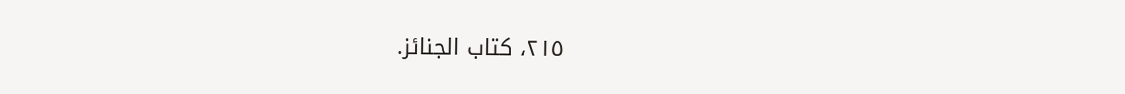٢١٥، كتاب الجنائز.